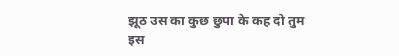झूठ उस का कुछ छुपा के कह दो तुम
इस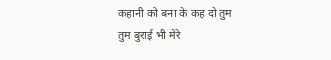कहानी को बना के कह दो तुम
तुम बुराई भी मेरे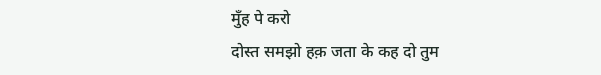मुँह पे करो
दोस्त समझो हक़ जता के कह दो तुम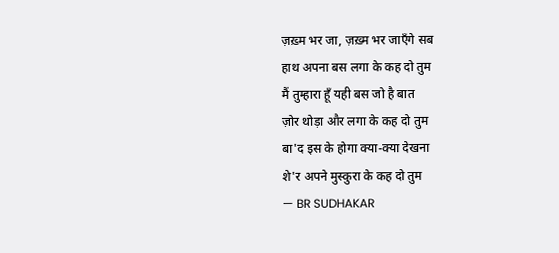ज़ख़्म भर जा, ज़ख़्म भर जाएँगे सब
हाथ अपना बस लगा के कह दो तुम
मैं तुम्हारा हूँ यही बस जो है बात
ज़ोर थोड़ा और लगा के कह दो तुम
बा'द इस के होगा क्या-क्या देखना
शे'र अपने मुस्कुरा के कह दो तुम
— BR SUDHAKAR